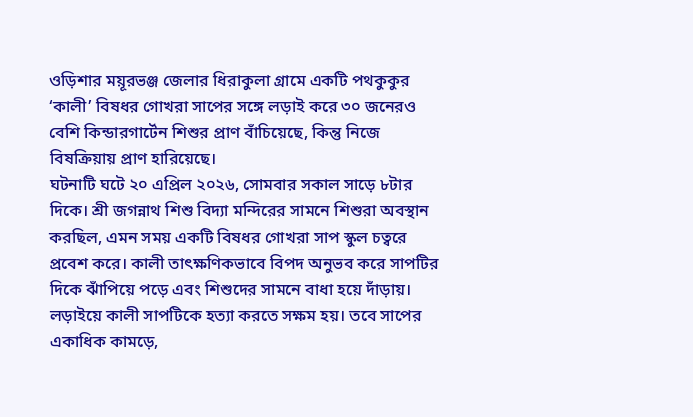ওড়িশার ময়ূরভঞ্জ জেলার ধিরাকুলা গ্রামে একটি পথকুকুর ‘কালী’ বিষধর গোখরা সাপের সঙ্গে লড়াই করে ৩০ জনেরও বেশি কিন্ডারগার্টেন শিশুর প্রাণ বাঁচিয়েছে, কিন্তু নিজে বিষক্রিয়ায় প্রাণ হারিয়েছে।
ঘটনাটি ঘটে ২০ এপ্রিল ২০২৬, সোমবার সকাল সাড়ে ৮টার দিকে। শ্রী জগন্নাথ শিশু বিদ্যা মন্দিরের সামনে শিশুরা অবস্থান করছিল, এমন সময় একটি বিষধর গোখরা সাপ স্কুল চত্বরে প্রবেশ করে। কালী তাৎক্ষণিকভাবে বিপদ অনুভব করে সাপটির দিকে ঝাঁপিয়ে পড়ে এবং শিশুদের সামনে বাধা হয়ে দাঁড়ায়।
লড়াইয়ে কালী সাপটিকে হত্যা করতে সক্ষম হয়। তবে সাপের একাধিক কামড়ে,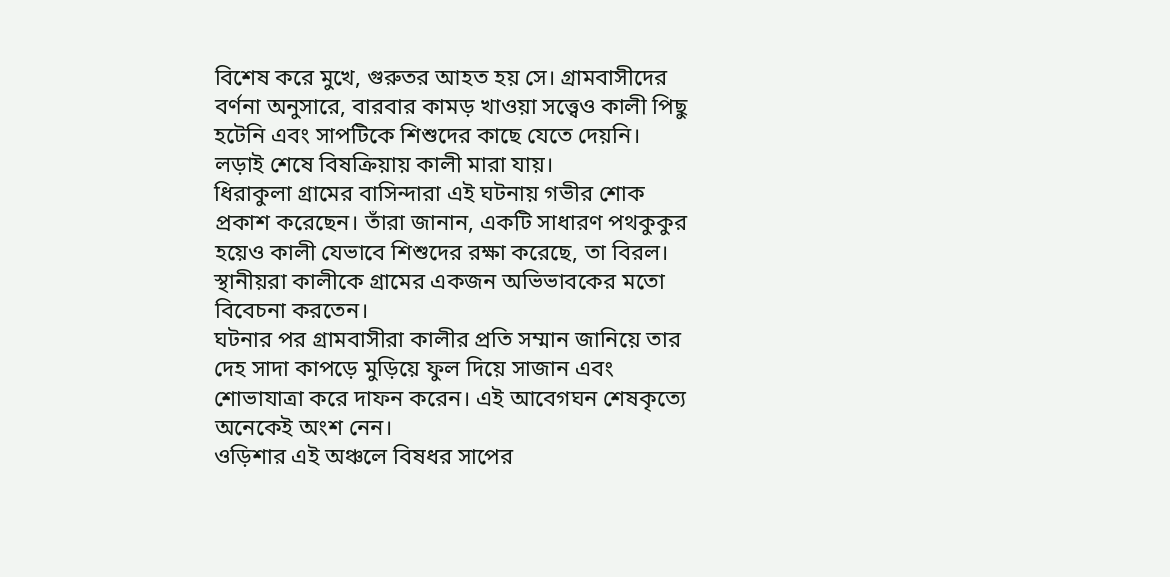বিশেষ করে মুখে, গুরুতর আহত হয় সে। গ্রামবাসীদের বর্ণনা অনুসারে, বারবার কামড় খাওয়া সত্ত্বেও কালী পিছু হটেনি এবং সাপটিকে শিশুদের কাছে যেতে দেয়নি। লড়াই শেষে বিষক্রিয়ায় কালী মারা যায়।
ধিরাকুলা গ্রামের বাসিন্দারা এই ঘটনায় গভীর শোক প্রকাশ করেছেন। তাঁরা জানান, একটি সাধারণ পথকুকুর হয়েও কালী যেভাবে শিশুদের রক্ষা করেছে, তা বিরল। স্থানীয়রা কালীকে গ্রামের একজন অভিভাবকের মতো বিবেচনা করতেন।
ঘটনার পর গ্রামবাসীরা কালীর প্রতি সম্মান জানিয়ে তার দেহ সাদা কাপড়ে মুড়িয়ে ফুল দিয়ে সাজান এবং শোভাযাত্রা করে দাফন করেন। এই আবেগঘন শেষকৃত্যে অনেকেই অংশ নেন।
ওড়িশার এই অঞ্চলে বিষধর সাপের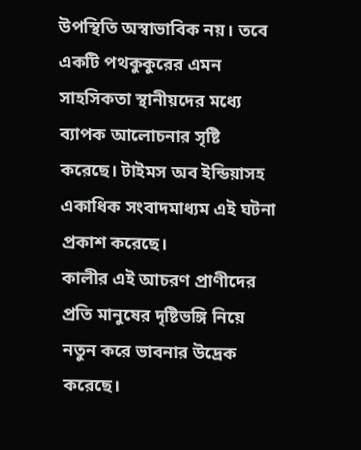উপস্থিতি অস্বাভাবিক নয়। তবে একটি পথকুকুরের এমন সাহসিকতা স্থানীয়দের মধ্যে ব্যাপক আলোচনার সৃষ্টি করেছে। টাইমস অব ইন্ডিয়াসহ একাধিক সংবাদমাধ্যম এই ঘটনা প্রকাশ করেছে।
কালীর এই আচরণ প্রাণীদের প্রতি মানুষের দৃষ্টিভঙ্গি নিয়ে নতুন করে ভাবনার উদ্রেক করেছে।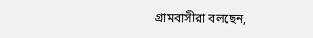গ্রামবাসীরা বলছেন,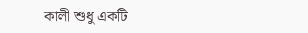কালী শুধু একটি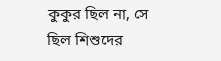কুকুর ছিল না, সে ছিল শিশুদের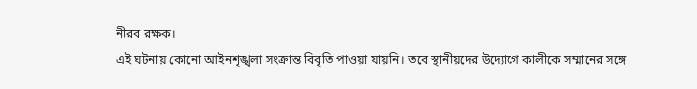নীরব রক্ষক।
এই ঘটনায় কোনো আইনশৃঙ্খলা সংক্রান্ত বিবৃতি পাওয়া যায়নি। তবে স্থানীয়দের উদ্যোগে কালীকে সম্মানের সঙ্গে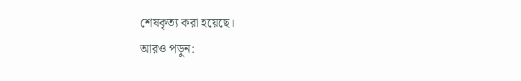শেষকৃত্য করা হয়েছে।
আরও পড়ুন: